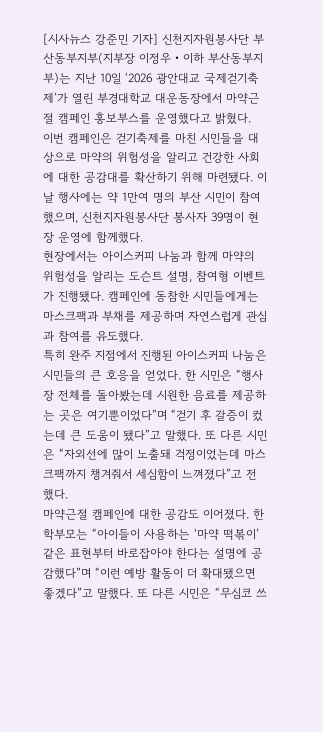[시사뉴스 강준민 기자] 신천지자원봉사단 부산동부지부(지부장 이정우・이하 부산동부지부)는 지난 10일 ‘2026 광안대교 국제걷기축제’가 열린 부경대학교 대운동장에서 마약근절 캠페인 홍보부스를 운영했다고 밝혔다.
이번 캠페인은 걷기축제를 마친 시민들을 대상으로 마약의 위험성을 알리고 건강한 사회에 대한 공감대를 확산하기 위해 마련됐다. 이날 행사에는 약 1만여 명의 부산 시민이 참여했으며, 신천지자원봉사단 봉사자 39명이 현장 운영에 함께했다.
현장에서는 아이스커피 나눔과 함께 마약의 위험성을 알리는 도슨트 설명, 참여형 이벤트가 진행됐다. 캠페인에 동참한 시민들에게는 마스크팩과 부채를 제공하며 자연스럽게 관심과 참여를 유도했다.
특히 완주 지점에서 진행된 아이스커피 나눔은 시민들의 큰 호응을 얻었다. 한 시민은 “행사장 전체를 돌아봤는데 시원한 음료를 제공하는 곳은 여기뿐이었다”며 “걷기 후 갈증이 컸는데 큰 도움이 됐다”고 말했다. 또 다른 시민은 “자외선에 많이 노출돼 걱정이었는데 마스크팩까지 챙겨줘서 세심함이 느껴졌다”고 전했다.
마약근절 캠페인에 대한 공감도 이어졌다. 한 학부모는 “아이들이 사용하는 ‘마약 떡볶이’ 같은 표현부터 바로잡아야 한다는 설명에 공감했다”며 “이런 예방 활동이 더 확대됐으면 좋겠다”고 말했다. 또 다른 시민은 “무심코 쓰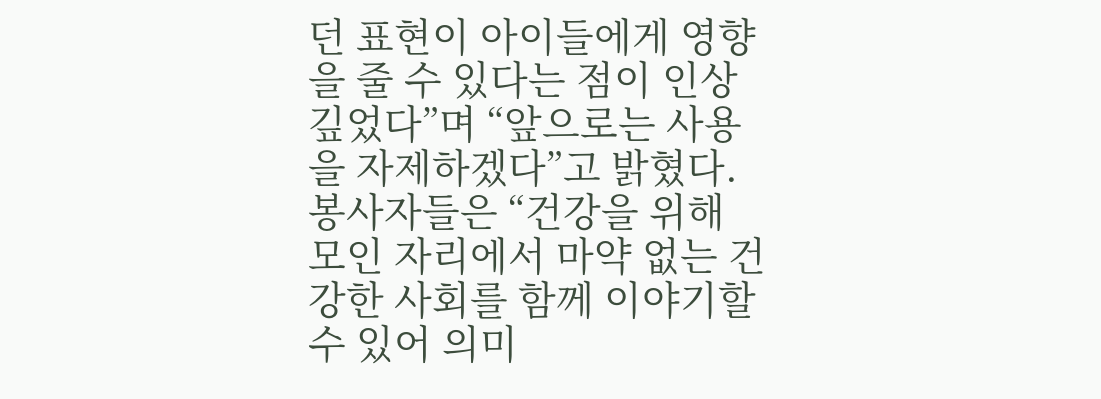던 표현이 아이들에게 영향을 줄 수 있다는 점이 인상 깊었다”며 “앞으로는 사용을 자제하겠다”고 밝혔다.
봉사자들은 “건강을 위해 모인 자리에서 마약 없는 건강한 사회를 함께 이야기할 수 있어 의미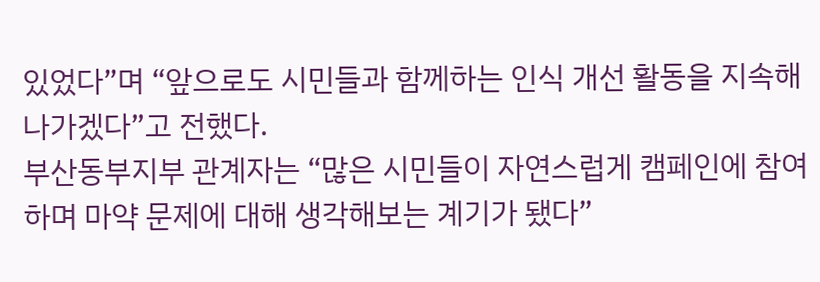있었다”며 “앞으로도 시민들과 함께하는 인식 개선 활동을 지속해 나가겠다”고 전했다.
부산동부지부 관계자는 “많은 시민들이 자연스럽게 캠페인에 참여하며 마약 문제에 대해 생각해보는 계기가 됐다”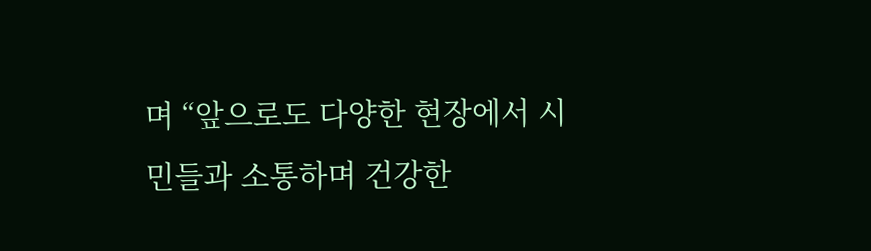며 “앞으로도 다양한 현장에서 시민들과 소통하며 건강한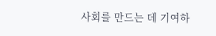사회를 만드는 데 기여하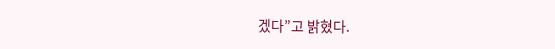겠다”고 밝혔다.